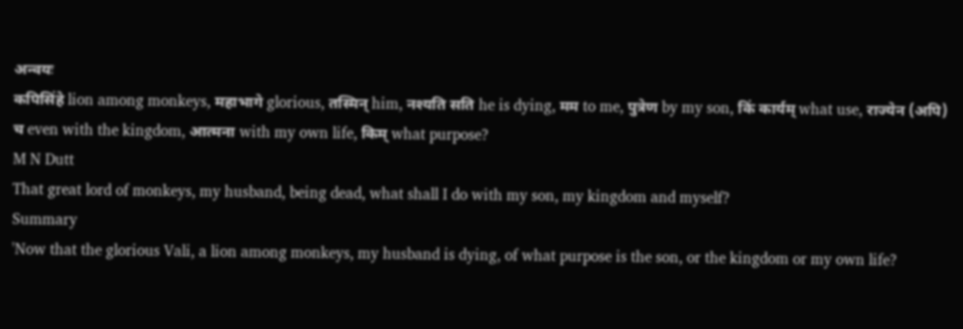अन्वयः
कपिसिंहे lion among monkeys, महाभागे glorious, तस्मिन् him, नश्यति सति he is dying, मम to me, पुत्रेण by my son, किं कार्यम् what use, राज्येन (अपि) च even with the kingdom, आत्मना with my own life, किम् what purpose?
M N Dutt
That great lord of monkeys, my husband, being dead, what shall I do with my son, my kingdom and myself?
Summary
'Now that the glorious Vali, a lion among monkeys, my husband is dying, of what purpose is the son, or the kingdom or my own life?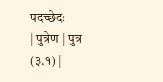पदच्छेदः
| पुत्रेण | पुत्र (३.१) |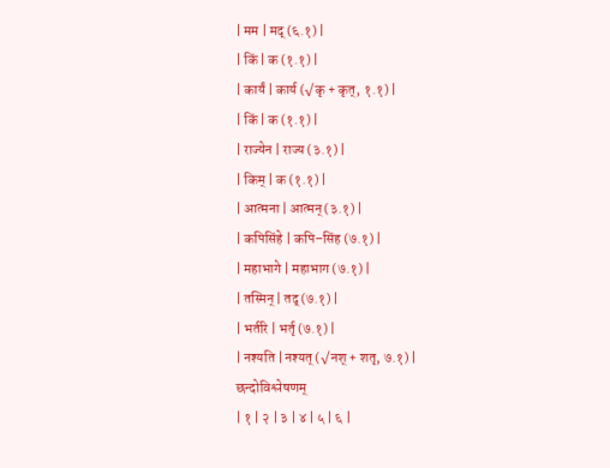| मम | मद् (६.१) |
| किं | क (१.१) |
| कार्यं | कार्य (√कृ + कृत्, १.१) |
| किं | क (१.१) |
| राज्येन | राज्य (३.१) |
| किम् | क (१.१) |
| आत्मना | आत्मन् (३.१) |
| कपिसिंहे | कपि–सिंह (७.१) |
| महाभागे | महाभाग (७.१) |
| तस्मिन् | तद् (७.१) |
| भर्तरि | भर्तृ (७.१) |
| नश्यति | नश्यत् (√नश् + शतृ, ७.१) |
छन्दोविश्लेषणम्
| १ | २ | ३ | ४ | ५ | ६ |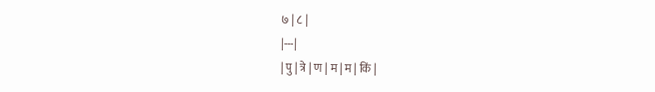७ | ८ |
|---|
| पु | त्रे | ण | म | म | किं |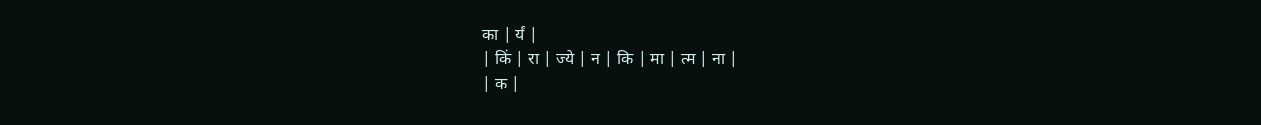का | र्यं |
| किं | रा | ज्ये | न | कि | मा | त्म | ना |
| क |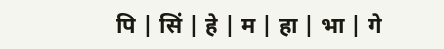पि | सिं | हे | म | हा | भा | गे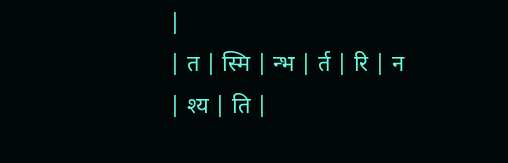|
| त | स्मि | न्भ | र्त | रि | न | श्य | ति |